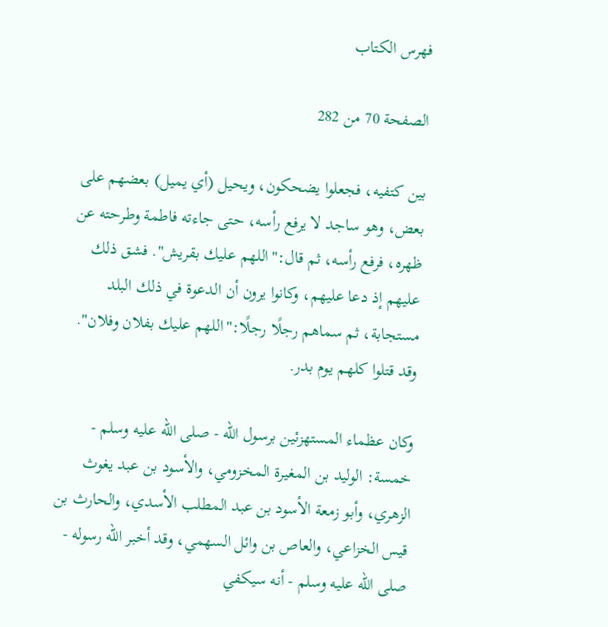فهرس الكتاب

الصفحة 70 من 282

بين كتفيه، فجعلوا يضحكون، ويحيل (أي يميل) بعضهم على بعض، وهو ساجد لا يرفع رأسه، حتى جاءته فاطمة وطرحته عن ظهره، فرفع رأسه، ثم قال:"اللهم عليك بقريش". فشق ذلك عليهم إذ دعا عليهم، وكانوا يرون أن الدعوة في ذلك البلد مستجابة، ثم سماهم رجلًا رجلًا:"اللهم عليك بفلان وفلان". وقد قتلوا كلهم يوم بدر.

وكان عظماء المستهزئين برسول الله - صلى الله عليه وسلم - خمسة: الوليد بن المغيرة المخزومي، والأسود بن عبد يغوث الزهري، وأبو زمعة الأسود بن عبد المطلب الأسدي، والحارث بن قيس الخزاعي، والعاص بن وائل السهمي، وقد أخبر الله رسوله - صلى الله عليه وسلم - أنه سيكفي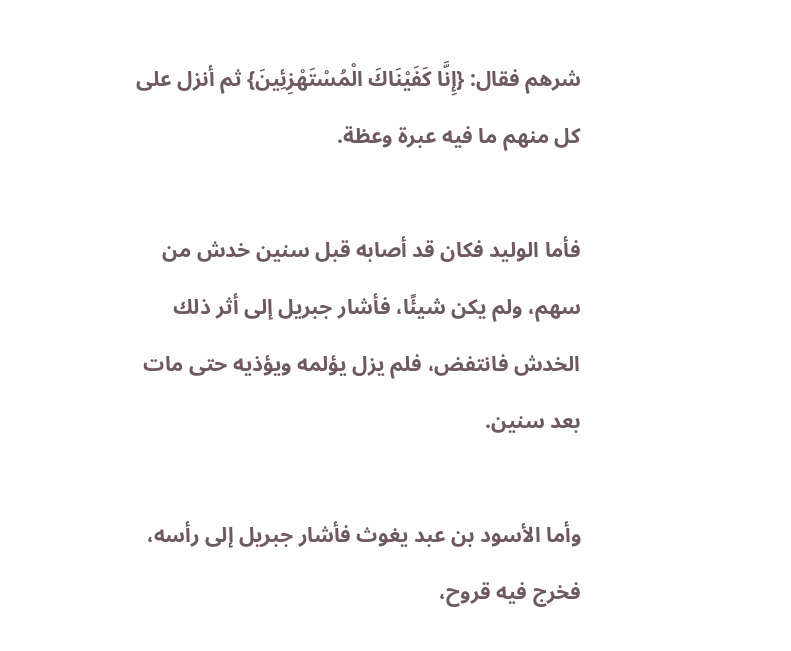شرهم فقال: {إِنَّا كَفَيْنَاكَ الْمُسْتَهْزِئِينَ} ثم أنزل على كل منهم ما فيه عبرة وعظة.

فأما الوليد فكان قد أصابه قبل سنين خدش من سهم، ولم يكن شيئًا، فأشار جبريل إلى أثر ذلك الخدش فانتفض، فلم يزل يؤلمه ويؤذيه حتى مات بعد سنين.

وأما الأسود بن عبد يغوث فأشار جبريل إلى رأسه، فخرج فيه قروح،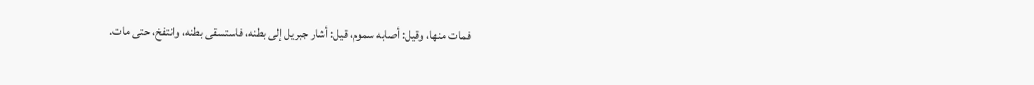فمات منها، وقيل: أصابه سموم، قيل: أشار جبريل إلى بطنه، فاستسقى بطنه، وانتفخ، حتى مات.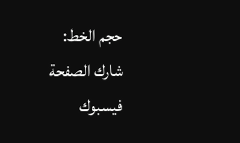حجم الخط:
شارك الصفحة
فيسبوك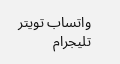واتساب تويتر تليجرام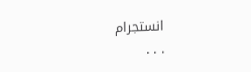انستجرام
. . .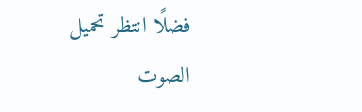فضلًا انتظر تحميل الصوت